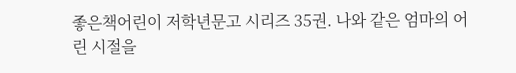좋은책어린이 저학년문고 시리즈 35권. 나와 같은 엄마의 어린 시절을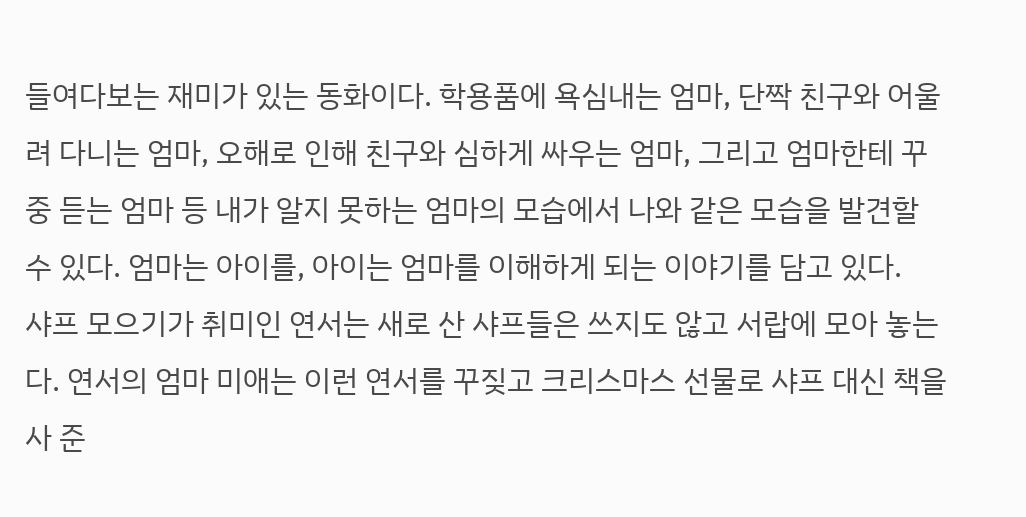들여다보는 재미가 있는 동화이다. 학용품에 욕심내는 엄마, 단짝 친구와 어울려 다니는 엄마, 오해로 인해 친구와 심하게 싸우는 엄마, 그리고 엄마한테 꾸중 듣는 엄마 등 내가 알지 못하는 엄마의 모습에서 나와 같은 모습을 발견할 수 있다. 엄마는 아이를, 아이는 엄마를 이해하게 되는 이야기를 담고 있다.
샤프 모으기가 취미인 연서는 새로 산 샤프들은 쓰지도 않고 서랍에 모아 놓는다. 연서의 엄마 미애는 이런 연서를 꾸짖고 크리스마스 선물로 샤프 대신 책을 사 준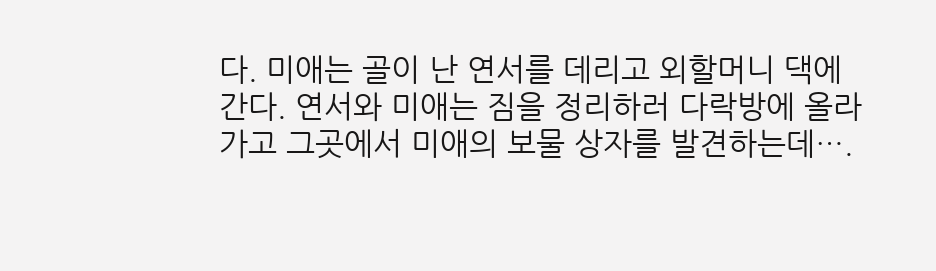다. 미애는 골이 난 연서를 데리고 외할머니 댁에 간다. 연서와 미애는 짐을 정리하러 다락방에 올라가고 그곳에서 미애의 보물 상자를 발견하는데….